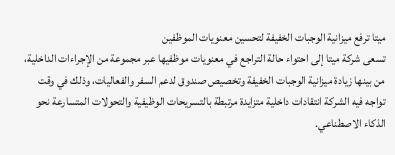ميتا ترفع ميزانية الوجبات الخفيفة لتحسين معنويات الموظفين
تسعى شركة ميتا إلى احتواء حالة التراجع في معنويات موظفيها عبر مجموعة من الإجراءات الداخلية، من بينها زيادة ميزانية الوجبات الخفيفة وتخصيص صندوق لدعم السفر والفعاليات، وذلك في وقت تواجه فيه الشركة انتقادات داخلية متزايدة مرتبطة بالتسريحات الوظيفية والتحولات المتسارعة نحو الذكاء الاصطناعي.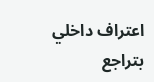اعتراف داخلي بتراجع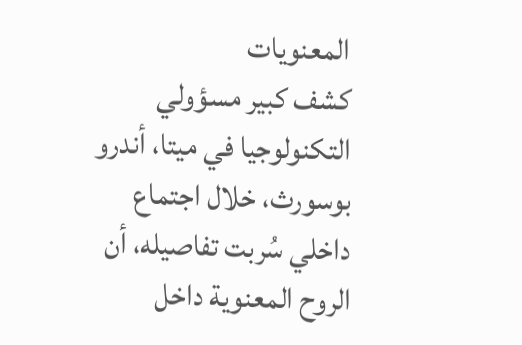المعنويات
كشف كبير مسؤولي التكنولوجيا في ميتا، أندرو بوسورث، خلال اجتماع داخلي سُربت تفاصيله، أن الروح المعنوية داخل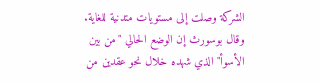الشركة وصلت إلى مستويات متدنية للغاية.
وقال بوسورث إن الوضع الحالي "من بين الأسوأ" الذي شهده خلال نحو عقدين من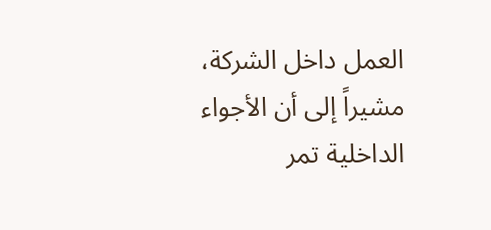العمل داخل الشركة، مشيراً إلى أن الأجواء الداخلية تمر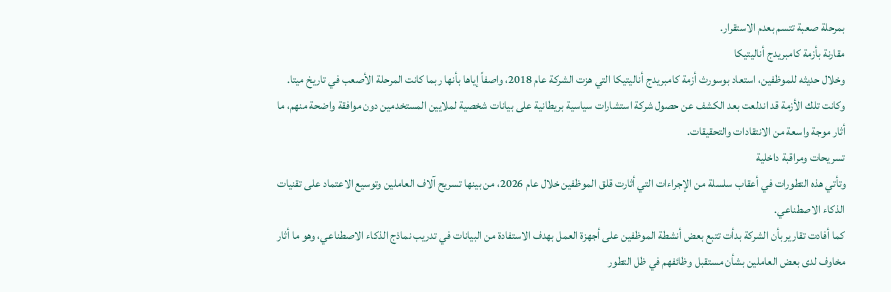بمرحلة صعبة تتسم بعدم الاستقرار.
مقارنة بأزمة كامبريدج أناليتيكا
وخلال حديثه للموظفين، استعاد بوسورث أزمة كامبريدج أناليتيكا التي هزت الشركة عام 2018، واصفاً إياها بأنها ربما كانت المرحلة الأصعب في تاريخ ميتا.
وكانت تلك الأزمة قد اندلعت بعد الكشف عن حصول شركة استشارات سياسية بريطانية على بيانات شخصية لملايين المستخدمين دون موافقة واضحة منهم، ما أثار موجة واسعة من الانتقادات والتحقيقات.
تسريحات ومراقبة داخلية
وتأتي هذه التطورات في أعقاب سلسلة من الإجراءات التي أثارت قلق الموظفين خلال عام 2026، من بينها تسريح آلاف العاملين وتوسيع الاعتماد على تقنيات الذكاء الاصطناعي.
كما أفادت تقارير بأن الشركة بدأت تتبع بعض أنشطة الموظفين على أجهزة العمل بهدف الاستفادة من البيانات في تدريب نماذج الذكاء الاصطناعي، وهو ما أثار مخاوف لدى بعض العاملين بشأن مستقبل وظائفهم في ظل التطور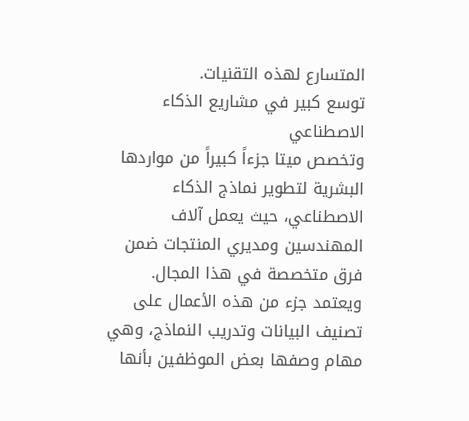المتسارع لهذه التقنيات.
توسع كبير في مشاريع الذكاء الاصطناعي
وتخصص ميتا جزءاً كبيراً من مواردها البشرية لتطوير نماذج الذكاء الاصطناعي، حيث يعمل آلاف المهندسين ومديري المنتجات ضمن فرق متخصصة في هذا المجال.
ويعتمد جزء من هذه الأعمال على تصنيف البيانات وتدريب النماذج، وهي مهام وصفها بعض الموظفين بأنها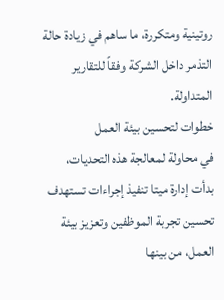روتينية ومتكررة، ما ساهم في زيادة حالة التذمر داخل الشركة وفقاً للتقارير المتداولة.
خطوات لتحسين بيئة العمل
في محاولة لمعالجة هذه التحديات، بدأت إدارة ميتا تنفيذ إجراءات تستهدف تحسين تجربة الموظفين وتعزيز بيئة العمل، من بينها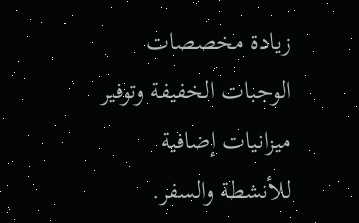زيادة مخصصات الوجبات الخفيفة وتوفير ميزانيات إضافية للأنشطة والسفر.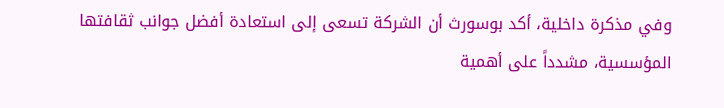وفي مذكرة داخلية، أكد بوسورث أن الشركة تسعى إلى استعادة أفضل جوانب ثقافتها المؤسسية، مشدداً على أهمية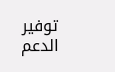توفير الدعم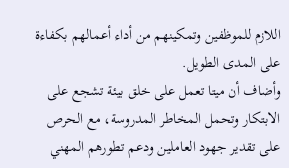اللازم للموظفين وتمكينهم من أداء أعمالهم بكفاءة على المدى الطويل.
وأضاف أن ميتا تعمل على خلق بيئة تشجع على الابتكار وتحمل المخاطر المدروسة، مع الحرص على تقدير جهود العاملين ودعم تطورهم المهني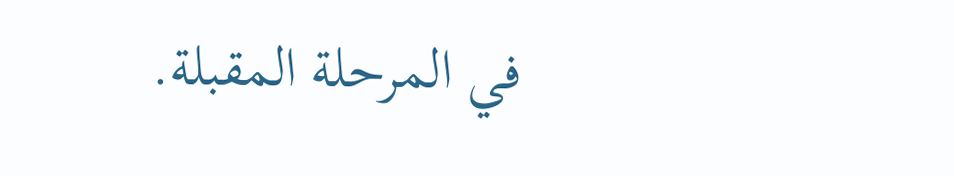في المرحلة المقبلة.